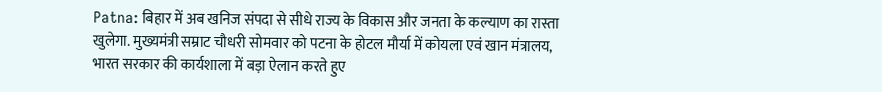Patna: बिहार में अब खनिज संपदा से सीधे राज्य के विकास और जनता के कल्याण का रास्ता खुलेगा. मुख्यमंत्री सम्राट चौधरी सोमवार को पटना के होटल मौर्या में कोयला एवं खान मंत्रालय, भारत सरकार की कार्यशाला में बड़ा ऐलान करते हुए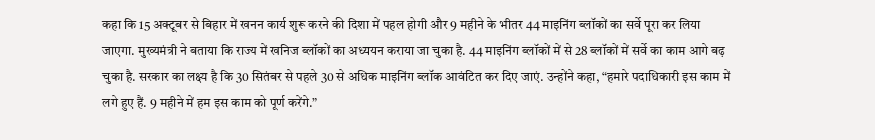कहा कि 15 अक्टूबर से बिहार में खनन कार्य शुरू करने की दिशा में पहल होगी और 9 महीने के भीतर 44 माइनिंग ब्लॉकों का सर्वे पूरा कर लिया जाएगा. मुख्यमंत्री ने बताया कि राज्य में खनिज ब्लॉकों का अध्ययन कराया जा चुका है. 44 माइनिंग ब्लॉकों में से 28 ब्लॉकों में सर्वे का काम आगे बढ़ चुका है. सरकार का लक्ष्य है कि 30 सितंबर से पहले 30 से अधिक माइनिंग ब्लॉक आवंटित कर दिए जाएं. उन्होंने कहा, “हमारे पदाधिकारी इस काम में लगे हुए हैं. 9 महीने में हम इस काम को पूर्ण करेंगे.”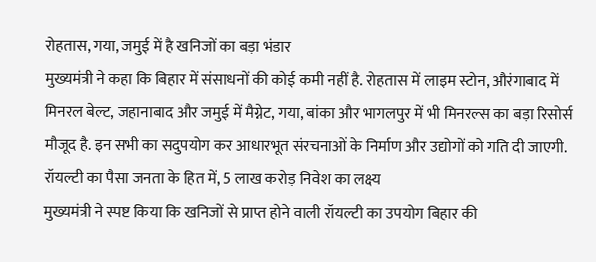रोहतास, गया, जमुई में है खनिजों का बड़ा भंडार
मुख्यमंत्री ने कहा कि बिहार में संसाधनों की कोई कमी नहीं है. रोहतास में लाइम स्टोन, औरंगाबाद में मिनरल बेल्ट, जहानाबाद और जमुई में मैग्नेट, गया, बांका और भागलपुर में भी मिनरल्स का बड़ा रिसोर्स मौजूद है. इन सभी का सदुपयोग कर आधारभूत संरचनाओं के निर्माण और उद्योगों को गति दी जाएगी.
रॉयल्टी का पैसा जनता के हित में, 5 लाख करोड़ निवेश का लक्ष्य
मुख्यमंत्री ने स्पष्ट किया कि खनिजों से प्राप्त होने वाली रॉयल्टी का उपयोग बिहार की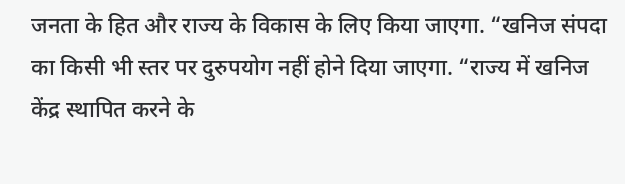जनता के हित और राज्य के विकास के लिए किया जाएगा. “खनिज संपदा का किसी भी स्तर पर दुरुपयोग नहीं होने दिया जाएगा. “राज्य में खनिज केंद्र स्थापित करने के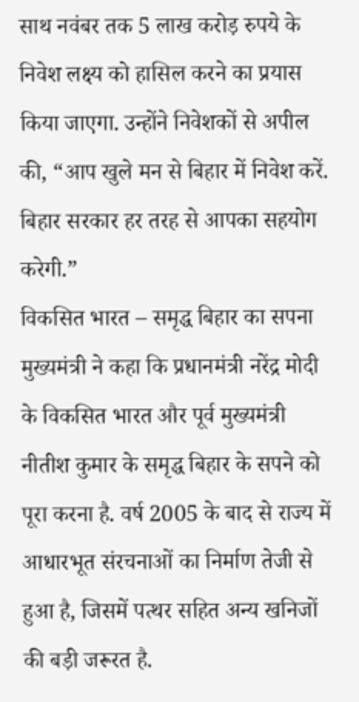साथ नवंबर तक 5 लाख करोड़ रुपये के निवेश लक्ष्य को हासिल करने का प्रयास किया जाएगा. उन्होंने निवेशकों से अपील की, “आप खुले मन से बिहार में निवेश करें. बिहार सरकार हर तरह से आपका सहयोग करेगी.”
विकसित भारत – समृद्ध बिहार का सपना
मुख्यमंत्री ने कहा कि प्रधानमंत्री नरेंद्र मोदी के विकसित भारत और पूर्व मुख्यमंत्री नीतीश कुमार के समृद्ध बिहार के सपने को पूरा करना है. वर्ष 2005 के बाद से राज्य में आधारभूत संरचनाओं का निर्माण तेजी से हुआ है, जिसमें पत्थर सहित अन्य खनिजों की बड़ी जरूरत है.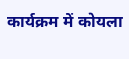कार्यक्रम में कोयला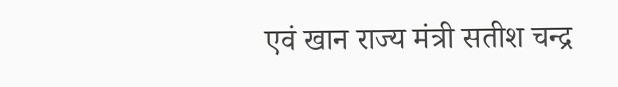एवं खान राज्य मंत्री सतीश चन्द्र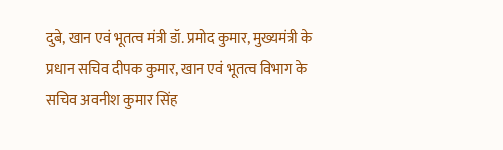दुबे, खान एवं भूतत्व मंत्री डॉ. प्रमोद कुमार, मुख्यमंत्री के प्रधान सचिव दीपक कुमार, खान एवं भूतत्व विभाग के सचिव अवनीश कुमार सिंह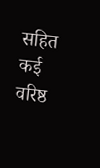सहित कई वरिष्ठ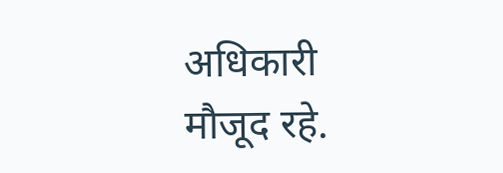अधिकारी मौजूद रहे.